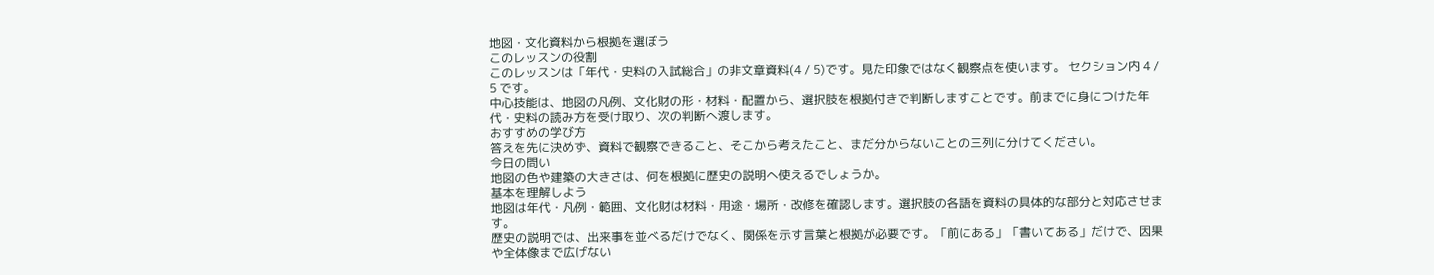地図・文化資料から根拠を選ぼう
このレッスンの役割
このレッスンは「年代・史料の入試総合」の非文章資料(4 / 5)です。見た印象ではなく観察点を使います。 セクション内 4 / 5 です。
中心技能は、地図の凡例、文化財の形・材料・配置から、選択肢を根拠付きで判断しますことです。前までに身につけた年代・史料の読み方を受け取り、次の判断へ渡します。
おすすめの学び方
答えを先に決めず、資料で観察できること、そこから考えたこと、まだ分からないことの三列に分けてください。
今日の問い
地図の色や建築の大きさは、何を根拠に歴史の説明へ使えるでしょうか。
基本を理解しよう
地図は年代・凡例・範囲、文化財は材料・用途・場所・改修を確認します。選択肢の各語を資料の具体的な部分と対応させます。
歴史の説明では、出来事を並べるだけでなく、関係を示す言葉と根拠が必要です。「前にある」「書いてある」だけで、因果や全体像まで広げない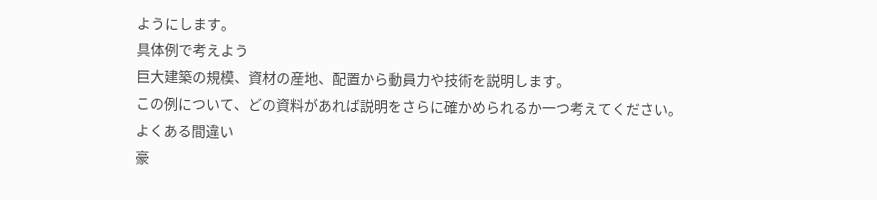ようにします。
具体例で考えよう
巨大建築の規模、資材の産地、配置から動員力や技術を説明します。
この例について、どの資料があれば説明をさらに確かめられるか一つ考えてください。
よくある間違い
豪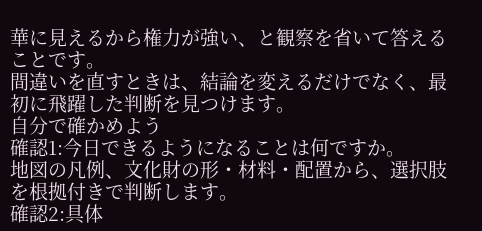華に見えるから権力が強い、と観察を省いて答えることです。
間違いを直すときは、結論を変えるだけでなく、最初に飛躍した判断を見つけます。
自分で確かめよう
確認1:今日できるようになることは何ですか。
地図の凡例、文化財の形・材料・配置から、選択肢を根拠付きで判断します。
確認2:具体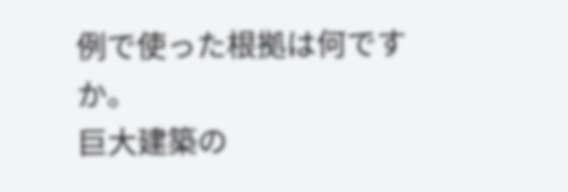例で使った根拠は何ですか。
巨大建築の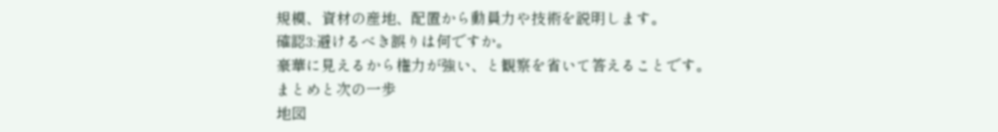規模、資材の産地、配置から動員力や技術を説明します。
確認3:避けるべき誤りは何ですか。
豪華に見えるから権力が強い、と観察を省いて答えることです。
まとめと次の一歩
地図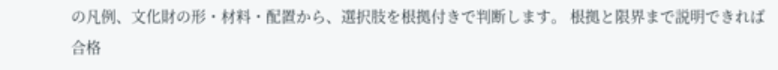の凡例、文化財の形・材料・配置から、選択肢を根拠付きで判断します。 根拠と限界まで説明できれば合格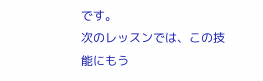です。
次のレッスンでは、この技能にもう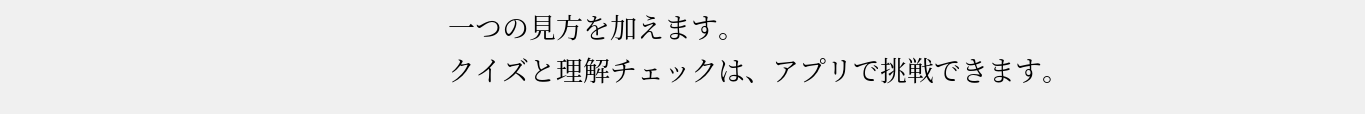一つの見方を加えます。
クイズと理解チェックは、アプリで挑戦できます。